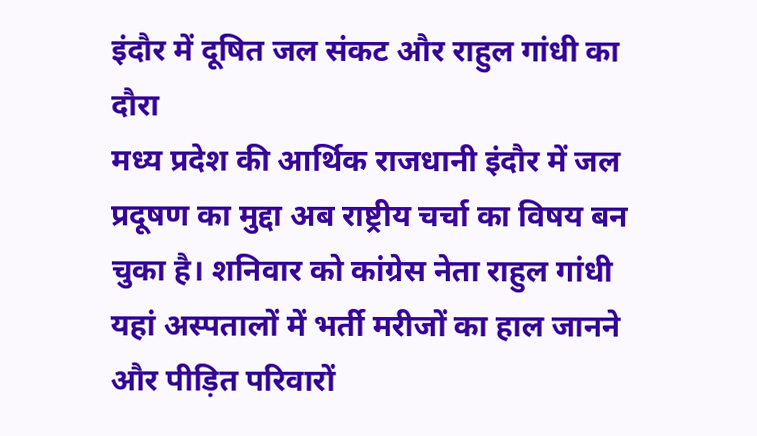इंदौर में दूषित जल संकट और राहुल गांधी का दौरा
मध्य प्रदेश की आर्थिक राजधानी इंदौर में जल प्रदूषण का मुद्दा अब राष्ट्रीय चर्चा का विषय बन चुका है। शनिवार को कांग्रेस नेता राहुल गांधी यहां अस्पतालों में भर्ती मरीजों का हाल जानने और पीड़ित परिवारों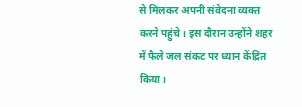से मिलकर अपनी संवेदना व्यक्त करने पहुंचे। इस दौरान उन्होंने शहर में फैले जल संकट पर ध्यान केंद्रित किया।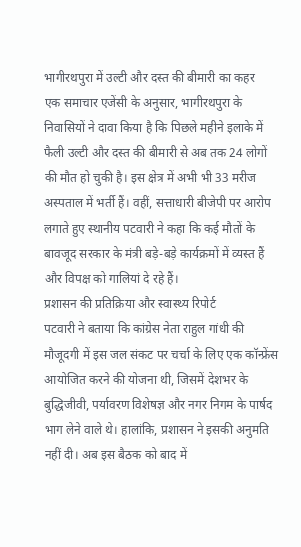भागीरथपुरा में उल्टी और दस्त की बीमारी का कहर
एक समाचार एजेंसी के अनुसार, भागीरथपुरा के निवासियों ने दावा किया है कि पिछले महीने इलाके में फैली उल्टी और दस्त की बीमारी से अब तक 24 लोगों की मौत हो चुकी है। इस क्षेत्र में अभी भी 33 मरीज अस्पताल में भर्ती हैं। वहीं, सत्ताधारी बीजेपी पर आरोप लगाते हुए स्थानीय पटवारी ने कहा कि कई मौतों के बावजूद सरकार के मंत्री बड़े-बड़े कार्यक्रमों में व्यस्त हैं और विपक्ष को गालियां दे रहे हैं।
प्रशासन की प्रतिक्रिया और स्वास्थ्य रिपोर्ट
पटवारी ने बताया कि कांग्रेस नेता राहुल गांधी की मौजूदगी में इस जल संकट पर चर्चा के लिए एक कॉन्फ्रेंस आयोजित करने की योजना थी, जिसमें देशभर के बुद्धिजीवी, पर्यावरण विशेषज्ञ और नगर निगम के पार्षद भाग लेने वाले थे। हालांकि, प्रशासन ने इसकी अनुमति नहीं दी। अब इस बैठक को बाद में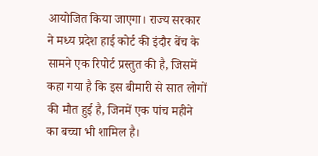आयोजित किया जाएगा। राज्य सरकार ने मध्य प्रदेश हाई कोर्ट की इंदौर बेंच के सामने एक रिपोर्ट प्रस्तुत की है, जिसमें कहा गया है कि इस बीमारी से सात लोगों की मौत हुई है, जिनमें एक पांच महीने का बच्चा भी शामिल है।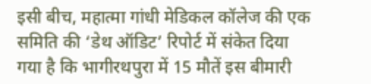इसी बीच, महात्मा गांधी मेडिकल कॉलेज की एक समिति की ‘डेथ ऑडिट’ रिपोर्ट में संकेत दिया गया है कि भागीरथपुरा में 15 मौतें इस बीमारी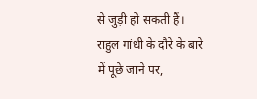से जुड़ी हो सकती हैं। राहुल गांधी के दौरे के बारे में पूछे जाने पर,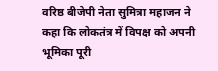वरिष्ठ बीजेपी नेता सुमित्रा महाजन ने कहा कि लोकतंत्र में विपक्ष को अपनी भूमिका पूरी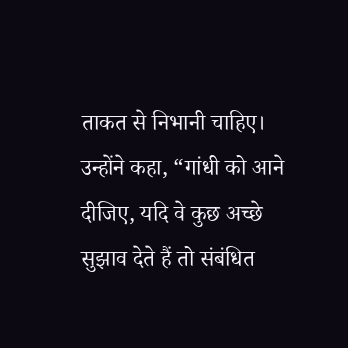ताकत से निभानी चाहिए। उन्होंने कहा, “गांधी को आने दीजिए, यदि वे कुछ अच्छे सुझाव देते हैं तो संबंधित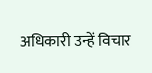अधिकारी उन्हें विचार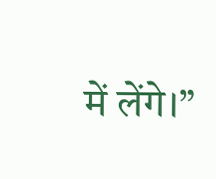में लेंगे।”